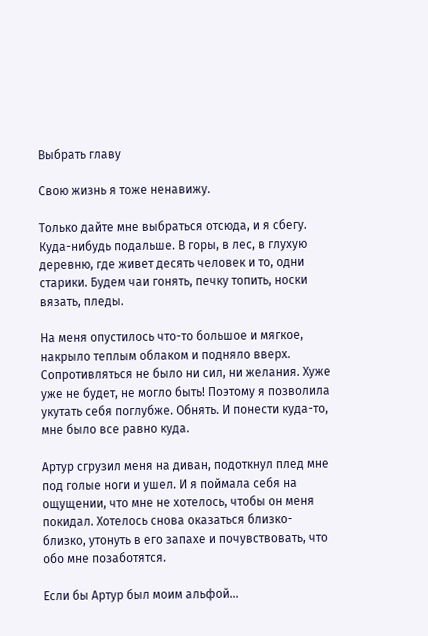Выбрать главу

Свою жизнь я тоже ненавижу.

Только дайте мне выбраться отсюда, и я сбегу. Куда-нибудь подальше. В горы, в лес, в глухую деревню, где живет десять человек и то, одни старики. Будем чаи гонять, печку топить, носки вязать, пледы.

На меня опустилось что-то большое и мягкое, накрыло теплым облаком и подняло вверх. Сопротивляться не было ни сил, ни желания. Хуже уже не будет, не могло быть! Поэтому я позволила укутать себя поглубже. Обнять. И понести куда-то, мне было все равно куда.

Артур сгрузил меня на диван, подоткнул плед мне под голые ноги и ушел. И я поймала себя на ощущении, что мне не хотелось, чтобы он меня покидал. Хотелось снова оказаться близко-близко, утонуть в его запахе и почувствовать, что обо мне позаботятся.

Если бы Артур был моим альфой...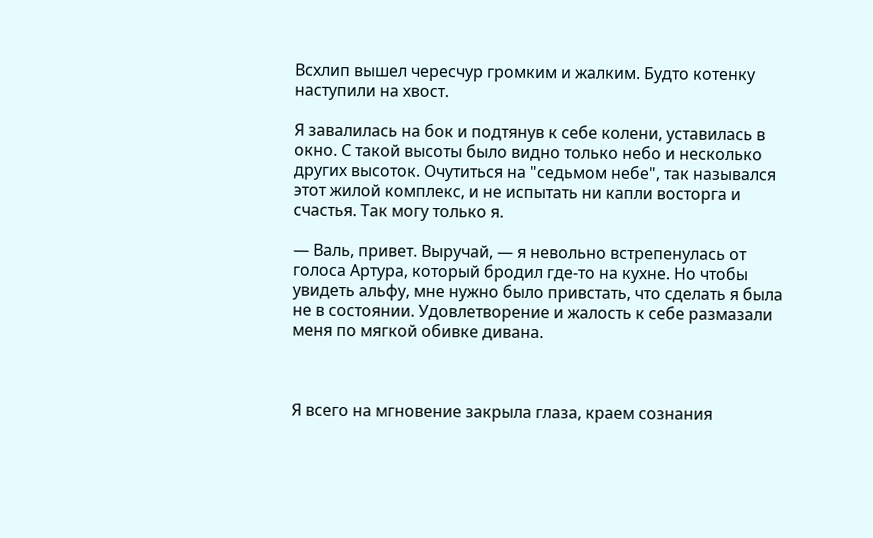Всхлип вышел чересчур громким и жалким. Будто котенку наступили на хвост.

Я завалилась на бок и подтянув к себе колени, уставилась в окно. С такой высоты было видно только небо и несколько других высоток. Очутиться на "седьмом небе", так назывался этот жилой комплекс, и не испытать ни капли восторга и счастья. Так могу только я.

— Валь, привет. Выручай, — я невольно встрепенулась от голоса Артура, который бродил где-то на кухне. Но чтобы увидеть альфу, мне нужно было привстать, что сделать я была не в состоянии. Удовлетворение и жалость к себе размазали меня по мягкой обивке дивана.



Я всего на мгновение закрыла глаза, краем сознания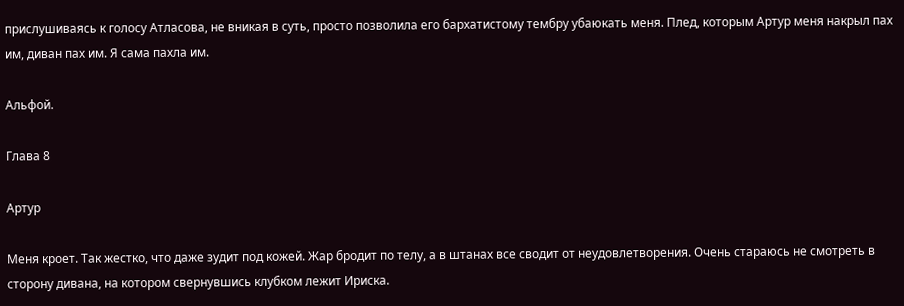прислушиваясь к голосу Атласова, не вникая в суть, просто позволила его бархатистому тембру убаюкать меня. Плед, которым Артур меня накрыл пах им, диван пах им. Я сама пахла им.

Альфой.

Глава 8

Артур

Меня кроет. Так жестко, что даже зудит под кожей. Жар бродит по телу, а в штанах все сводит от неудовлетворения. Очень стараюсь не смотреть в сторону дивана, на котором свернувшись клубком лежит Ириска.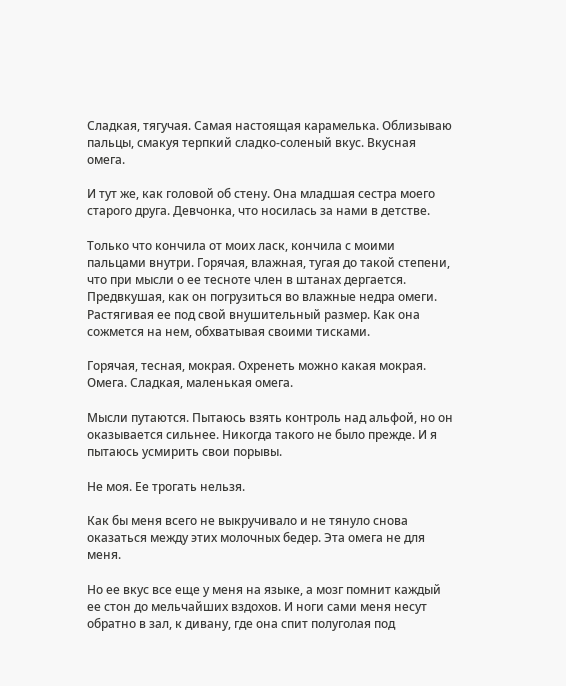Сладкая, тягучая. Самая настоящая карамелька. Облизываю пальцы, смакуя терпкий сладко-соленый вкус. Вкусная омега.

И тут же, как головой об стену. Она младшая сестра моего старого друга. Девчонка, что носилась за нами в детстве.

Только что кончила от моих ласк, кончила с моими пальцами внутри. Горячая, влажная, тугая до такой степени, что при мысли о ее тесноте член в штанах дергается. Предвкушая, как он погрузиться во влажные недра омеги. Растягивая ее под свой внушительный размер. Как она сожмется на нем, обхватывая своими тисками.

Горячая, тесная, мокрая. Охренеть можно какая мокрая. Омега. Сладкая, маленькая омега.

Мысли путаются. Пытаюсь взять контроль над альфой, но он оказывается сильнее. Никогда такого не было прежде. И я пытаюсь усмирить свои порывы.

Не моя. Ее трогать нельзя.

Как бы меня всего не выкручивало и не тянуло снова оказаться между этих молочных бедер. Эта омега не для меня.

Но ее вкус все еще у меня на языке, а мозг помнит каждый ее стон до мельчайших вздохов. И ноги сами меня несут обратно в зал, к дивану, где она спит полуголая под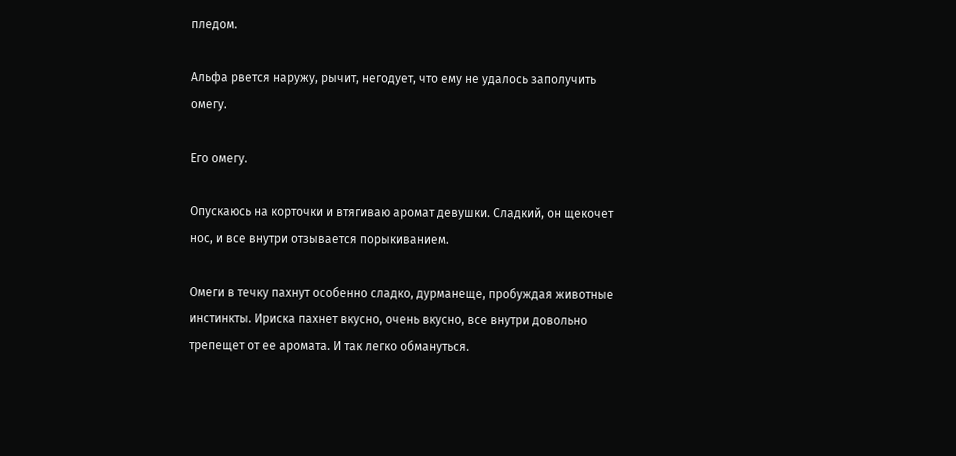пледом.

Альфа рвется наружу, рычит, негодует, что ему не удалось заполучить омегу.

Его омегу.

Опускаюсь на корточки и втягиваю аромат девушки. Сладкий, он щекочет нос, и все внутри отзывается порыкиванием.

Омеги в течку пахнут особенно сладко, дурманеще, пробуждая животные инстинкты. Ириска пахнет вкусно, очень вкусно, все внутри довольно трепещет от ее аромата. И так легко обмануться.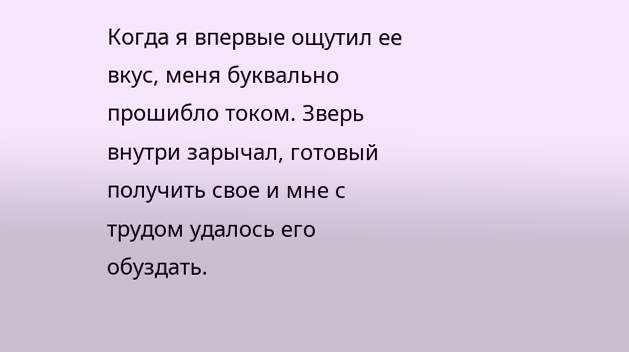Когда я впервые ощутил ее вкус, меня буквально прошибло током. Зверь внутри зарычал, готовый получить свое и мне с трудом удалось его обуздать.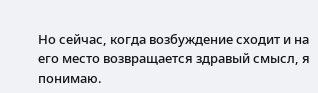Но сейчас, когда возбуждение сходит и на его место возвращается здравый смысл, я понимаю.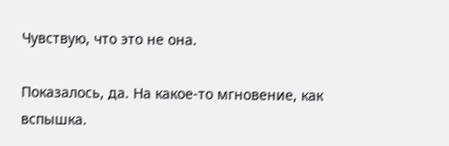Чувствую, что это не она.

Показалось, да. На какое-то мгновение, как вспышка.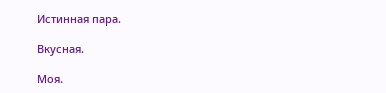Истинная пара.

Вкусная.

Моя.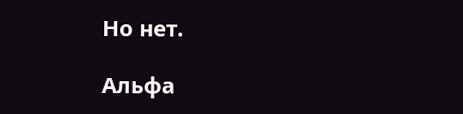Но нет.

Альфа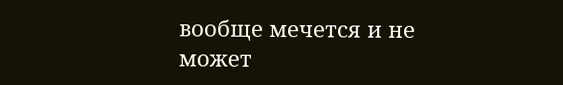вообще мечется и не может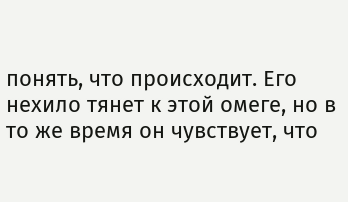понять, что происходит. Его нехило тянет к этой омеге, но в то же время он чувствует, что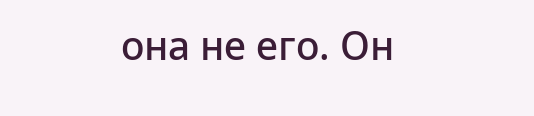она не его. Он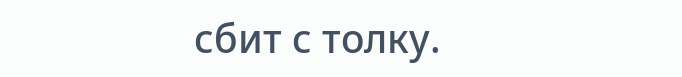сбит с толку.